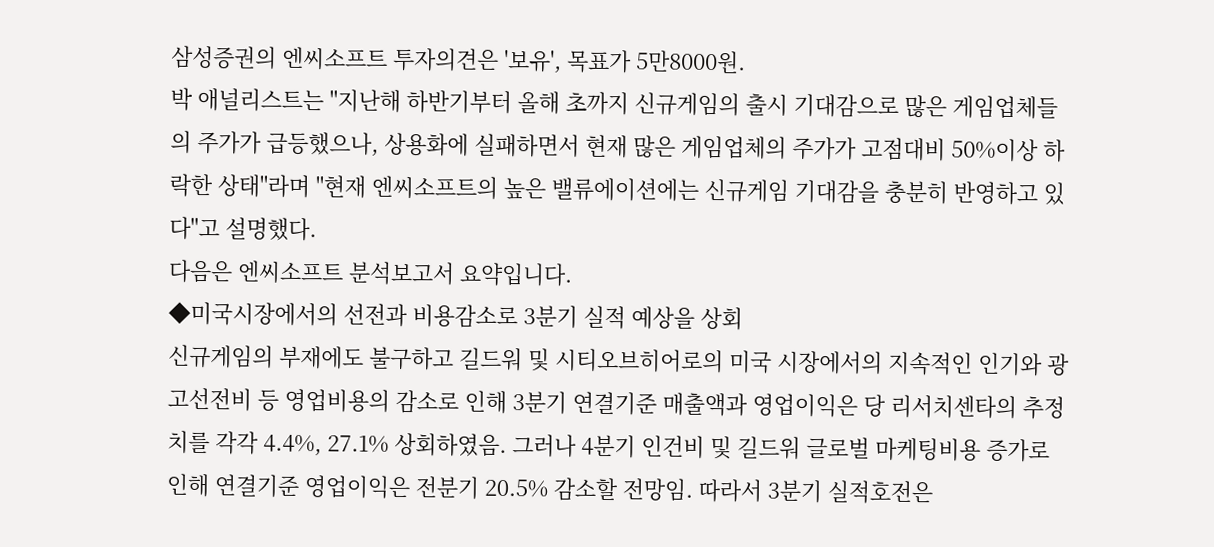삼성증권의 엔씨소프트 투자의견은 '보유', 목표가 5만8000원.
박 애널리스트는 "지난해 하반기부터 올해 초까지 신규게임의 출시 기대감으로 많은 게임업체들의 주가가 급등했으나, 상용화에 실패하면서 현재 많은 게임업체의 주가가 고점대비 50%이상 하락한 상태"라며 "현재 엔씨소프트의 높은 밸류에이션에는 신규게임 기대감을 충분히 반영하고 있다"고 설명했다.
다음은 엔씨소프트 분석보고서 요약입니다.
◆미국시장에서의 선전과 비용감소로 3분기 실적 예상을 상회
신규게임의 부재에도 불구하고 길드워 및 시티오브히어로의 미국 시장에서의 지속적인 인기와 광고선전비 등 영업비용의 감소로 인해 3분기 연결기준 매출액과 영업이익은 당 리서치센타의 추정치를 각각 4.4%, 27.1% 상회하였음. 그러나 4분기 인건비 및 길드워 글로벌 마케팅비용 증가로 인해 연결기준 영업이익은 전분기 20.5% 감소할 전망임. 따라서 3분기 실적호전은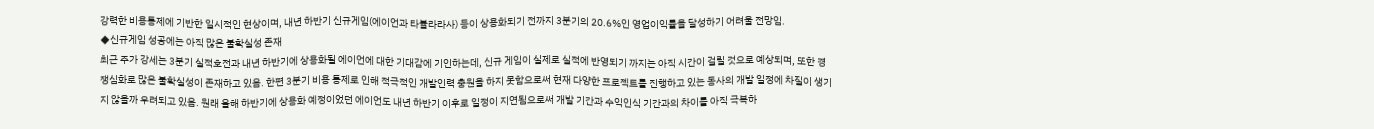강력한 비용통제에 기반한 일시적인 현상이며, 내년 하반기 신규게임(에이언과 타뷸라라사) 등이 상용화되기 전까지 3분기의 20.6%인 영업이익률을 달성하기 어려울 전망임.
◆신규게임 성공에는 아직 많은 불확실성 존재
최근 주가 강세는 3분기 실적호전과 내년 하반기에 상용화될 에이언에 대한 기대감에 기인하는데, 신규 게임이 실제로 실적에 반영되기 까지는 아직 시간이 걸릴 것으로 예상되며, 또한 경쟁심화로 많은 불확실성이 존재하고 있음. 한편 3분기 비용 통제로 인해 적극적인 개발인력 충원을 하지 못함으로써 현재 다양한 프로젝트를 진행하고 있는 동사의 개발 일정에 차질이 생기지 않을까 우려되고 있음. 원래 올해 하반기에 상용화 예정이었던 에이언도 내년 하반기 이후로 일정이 지연됨으로써 개발 기간과 수익인식 기간과의 차이를 아직 극복하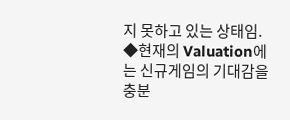지 못하고 있는 상태임.
◆현재의 Valuation에는 신규게임의 기대감을 충분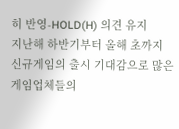히 반영-HOLD(H) 의견 유지
지난해 하반기부터 올해 초까지 신규게임의 출시 기대감으로 많은 게임업체들의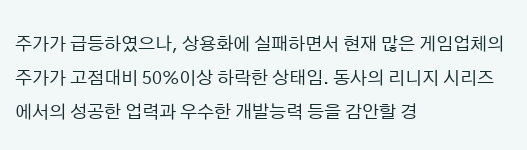주가가 급등하였으나, 상용화에 실패하면서 현재 많은 게임업체의 주가가 고점대비 50%이상 하락한 상태임. 동사의 리니지 시리즈에서의 성공한 업력과 우수한 개발능력 등을 감안할 경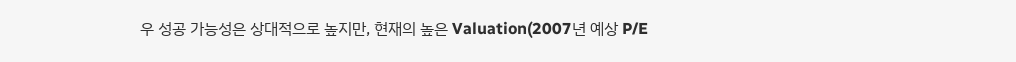우 성공 가능성은 상대적으로 높지만, 현재의 높은 Valuation(2007년 예상 P/E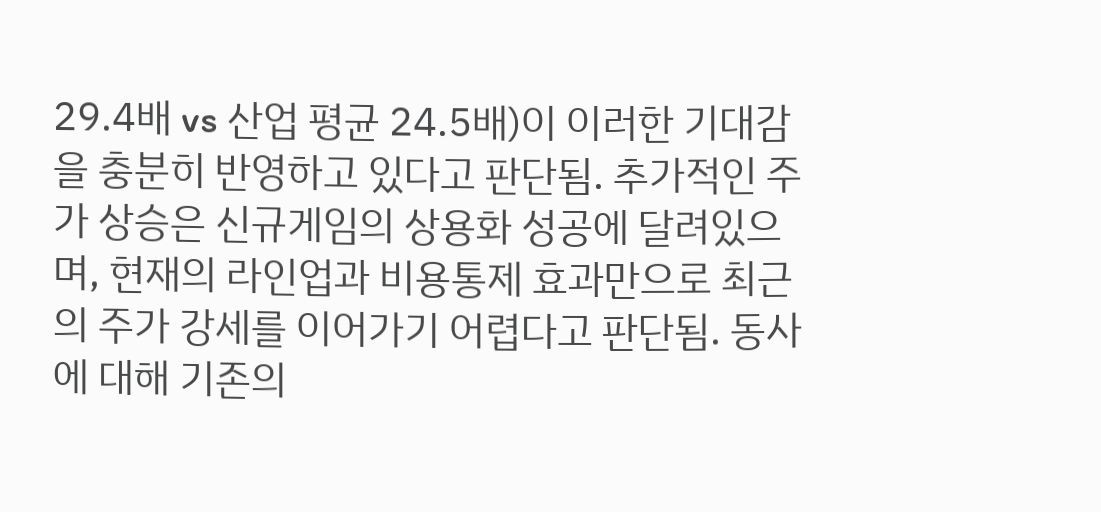29.4배 vs 산업 평균 24.5배)이 이러한 기대감을 충분히 반영하고 있다고 판단됨. 추가적인 주가 상승은 신규게임의 상용화 성공에 달려있으며, 현재의 라인업과 비용통제 효과만으로 최근의 주가 강세를 이어가기 어렵다고 판단됨. 동사에 대해 기존의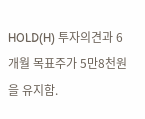HOLD(H) 투자의견과 6개월 목표주가 5만8천원을 유지함.